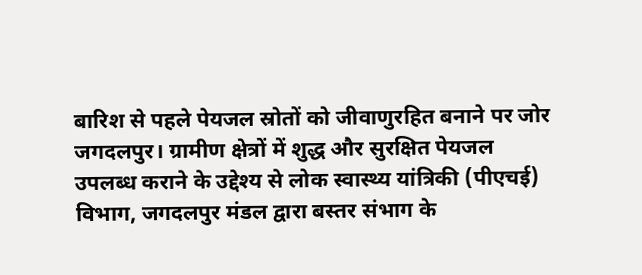बारिश से पहले पेयजल स्रोतों को जीवाणुरहित बनाने पर जोर
जगदलपुर। ग्रामीण क्षेत्रों में शुद्ध और सुरक्षित पेयजल उपलब्ध कराने के उद्देश्य से लोक स्वास्थ्य यांत्रिकी (पीएचई) विभाग, जगदलपुर मंडल द्वारा बस्तर संभाग के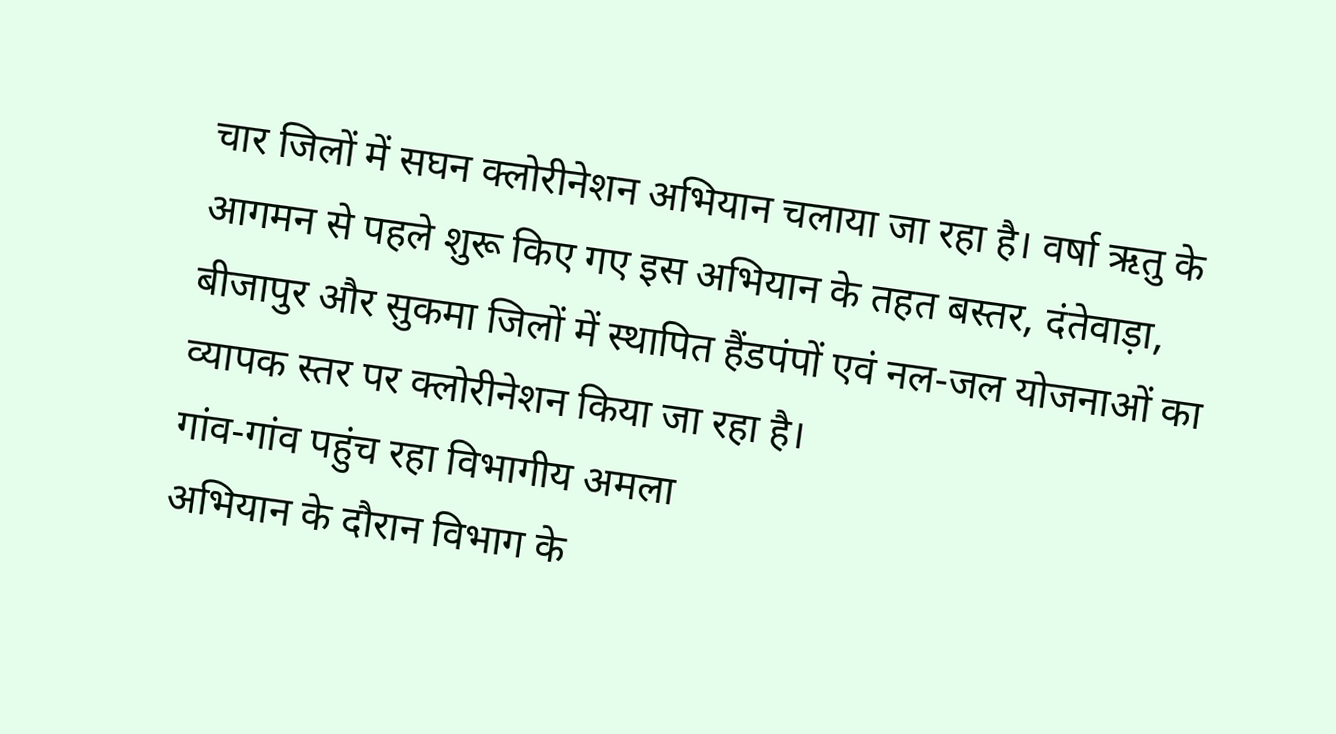चार जिलों में सघन क्लोरीनेशन अभियान चलाया जा रहा है। वर्षा ऋतु के आगमन से पहले शुरू किए गए इस अभियान के तहत बस्तर, दंतेवाड़ा, बीजापुर और सुकमा जिलों में स्थापित हैंडपंपों एवं नल-जल योजनाओं का व्यापक स्तर पर क्लोरीनेशन किया जा रहा है।
गांव-गांव पहुंच रहा विभागीय अमला
अभियान के दौरान विभाग के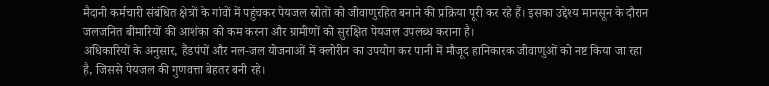मैदानी कर्मचारी संबंधित क्षेत्रों के गांवों में पहुंचकर पेयजल स्रोतों को जीवाणुरहित बनाने की प्रक्रिया पूरी कर रहे हैं। इसका उद्देश्य मानसून के दौरान जलजनित बीमारियों की आशंका को कम करना और ग्रामीणों को सुरक्षित पेयजल उपलब्ध कराना है।
अधिकारियों के अनुसार, हैंडपंपों और नल-जल योजनाओं में क्लोरीन का उपयोग कर पानी में मौजूद हानिकारक जीवाणुओं को नष्ट किया जा रहा है, जिससे पेयजल की गुणवत्ता बेहतर बनी रहे।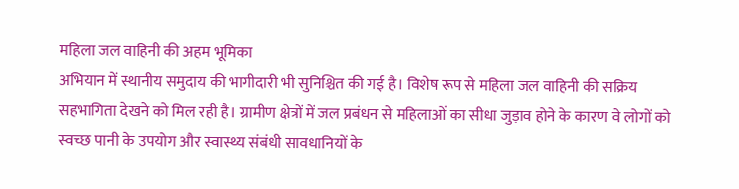महिला जल वाहिनी की अहम भूमिका
अभियान में स्थानीय समुदाय की भागीदारी भी सुनिश्चित की गई है। विशेष रूप से महिला जल वाहिनी की सक्रिय सहभागिता देखने को मिल रही है। ग्रामीण क्षेत्रों में जल प्रबंधन से महिलाओं का सीधा जुड़ाव होने के कारण वे लोगों को स्वच्छ पानी के उपयोग और स्वास्थ्य संबंधी सावधानियों के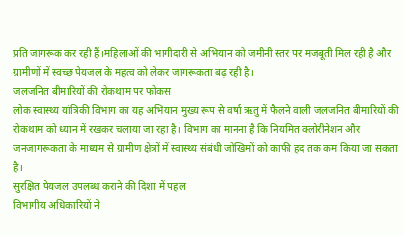प्रति जागरूक कर रही हैं।महिलाओं की भागीदारी से अभियान को जमीनी स्तर पर मजबूती मिल रही है और ग्रामीणों में स्वच्छ पेयजल के महत्व को लेकर जागरूकता बढ़ रही है।
जलजनित बीमारियों की रोकथाम पर फोकस
लोक स्वास्थ्य यांत्रिकी विभाग का यह अभियान मुख्य रूप से वर्षा ऋतु में फैलने वाली जलजनित बीमारियों की रोकथाम को ध्यान में रखकर चलाया जा रहा है। विभाग का मानना है कि नियमित क्लोरीनेशन और जनजागरूकता के माध्यम से ग्रामीण क्षेत्रों में स्वास्थ्य संबंधी जोखिमों को काफी हद तक कम किया जा सकता है।
सुरक्षित पेयजल उपलब्ध कराने की दिशा में पहल
विभागीय अधिकारियों ने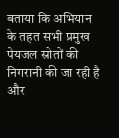बताया कि अभियान के तहत सभी प्रमुख पेयजल स्रोतों की निगरानी की जा रही है और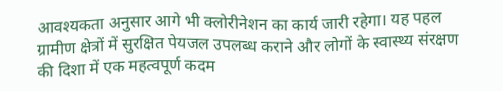आवश्यकता अनुसार आगे भी क्लोरीनेशन का कार्य जारी रहेगा। यह पहल ग्रामीण क्षेत्रों में सुरक्षित पेयजल उपलब्ध कराने और लोगों के स्वास्थ्य संरक्षण की दिशा में एक महत्वपूर्ण कदम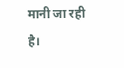मानी जा रही है।